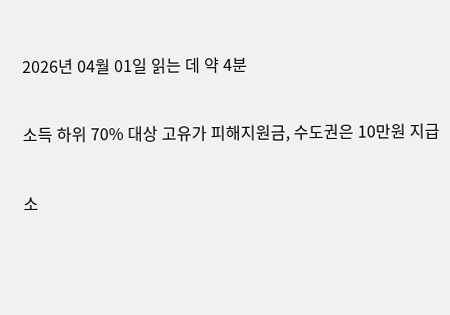2026년 04월 01일 읽는 데 약 4분

소득 하위 70% 대상 고유가 피해지원금, 수도권은 10만원 지급

소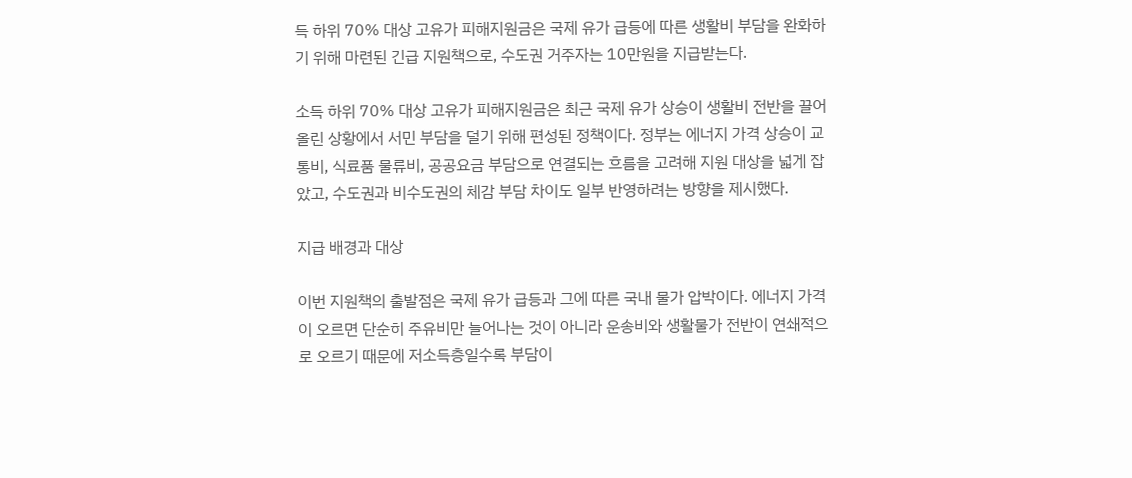득 하위 70% 대상 고유가 피해지원금은 국제 유가 급등에 따른 생활비 부담을 완화하기 위해 마련된 긴급 지원책으로, 수도권 거주자는 10만원을 지급받는다.

소득 하위 70% 대상 고유가 피해지원금은 최근 국제 유가 상승이 생활비 전반을 끌어올린 상황에서 서민 부담을 덜기 위해 편성된 정책이다. 정부는 에너지 가격 상승이 교통비, 식료품 물류비, 공공요금 부담으로 연결되는 흐름을 고려해 지원 대상을 넓게 잡았고, 수도권과 비수도권의 체감 부담 차이도 일부 반영하려는 방향을 제시했다.

지급 배경과 대상

이번 지원책의 출발점은 국제 유가 급등과 그에 따른 국내 물가 압박이다. 에너지 가격이 오르면 단순히 주유비만 늘어나는 것이 아니라 운송비와 생활물가 전반이 연쇄적으로 오르기 때문에 저소득층일수록 부담이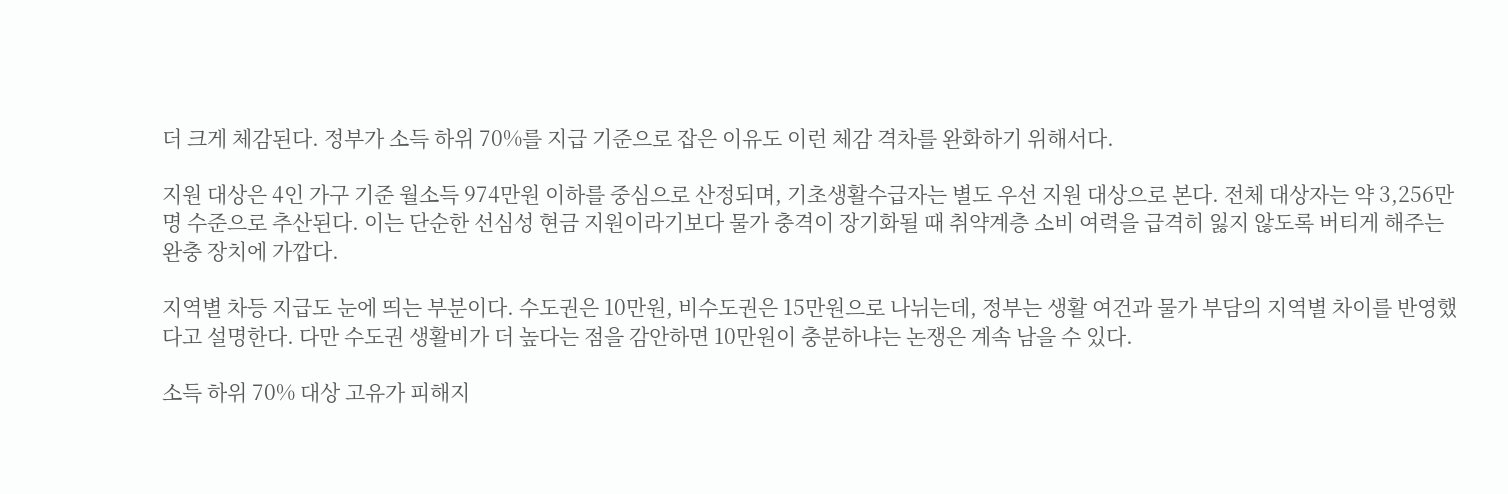더 크게 체감된다. 정부가 소득 하위 70%를 지급 기준으로 잡은 이유도 이런 체감 격차를 완화하기 위해서다.

지원 대상은 4인 가구 기준 월소득 974만원 이하를 중심으로 산정되며, 기초생활수급자는 별도 우선 지원 대상으로 본다. 전체 대상자는 약 3,256만 명 수준으로 추산된다. 이는 단순한 선심성 현금 지원이라기보다 물가 충격이 장기화될 때 취약계층 소비 여력을 급격히 잃지 않도록 버티게 해주는 완충 장치에 가깝다.

지역별 차등 지급도 눈에 띄는 부분이다. 수도권은 10만원, 비수도권은 15만원으로 나뉘는데, 정부는 생활 여건과 물가 부담의 지역별 차이를 반영했다고 설명한다. 다만 수도권 생활비가 더 높다는 점을 감안하면 10만원이 충분하냐는 논쟁은 계속 남을 수 있다.

소득 하위 70% 대상 고유가 피해지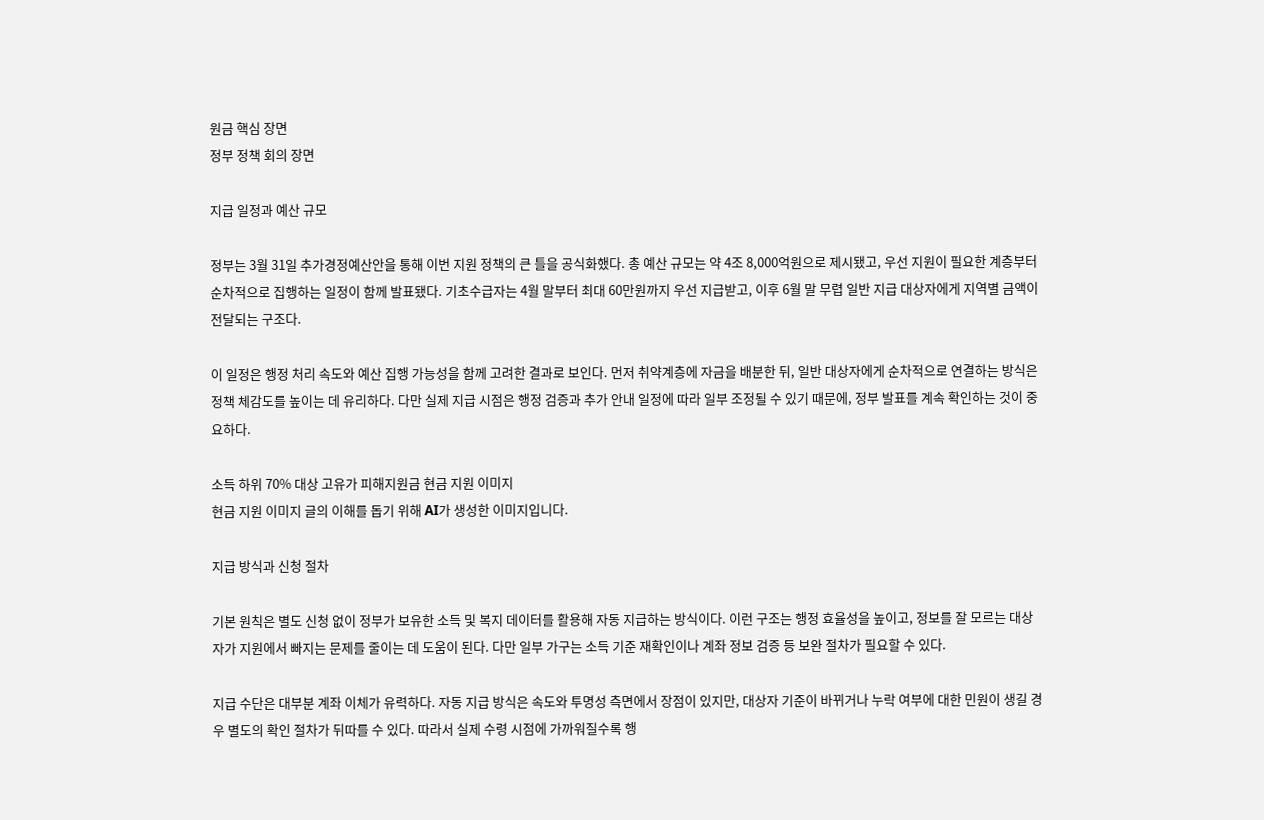원금 핵심 장면
정부 정책 회의 장면

지급 일정과 예산 규모

정부는 3월 31일 추가경정예산안을 통해 이번 지원 정책의 큰 틀을 공식화했다. 총 예산 규모는 약 4조 8,000억원으로 제시됐고, 우선 지원이 필요한 계층부터 순차적으로 집행하는 일정이 함께 발표됐다. 기초수급자는 4월 말부터 최대 60만원까지 우선 지급받고, 이후 6월 말 무렵 일반 지급 대상자에게 지역별 금액이 전달되는 구조다.

이 일정은 행정 처리 속도와 예산 집행 가능성을 함께 고려한 결과로 보인다. 먼저 취약계층에 자금을 배분한 뒤, 일반 대상자에게 순차적으로 연결하는 방식은 정책 체감도를 높이는 데 유리하다. 다만 실제 지급 시점은 행정 검증과 추가 안내 일정에 따라 일부 조정될 수 있기 때문에, 정부 발표를 계속 확인하는 것이 중요하다.

소득 하위 70% 대상 고유가 피해지원금 현금 지원 이미지
현금 지원 이미지 글의 이해를 돕기 위해 AI가 생성한 이미지입니다.

지급 방식과 신청 절차

기본 원칙은 별도 신청 없이 정부가 보유한 소득 및 복지 데이터를 활용해 자동 지급하는 방식이다. 이런 구조는 행정 효율성을 높이고, 정보를 잘 모르는 대상자가 지원에서 빠지는 문제를 줄이는 데 도움이 된다. 다만 일부 가구는 소득 기준 재확인이나 계좌 정보 검증 등 보완 절차가 필요할 수 있다.

지급 수단은 대부분 계좌 이체가 유력하다. 자동 지급 방식은 속도와 투명성 측면에서 장점이 있지만, 대상자 기준이 바뀌거나 누락 여부에 대한 민원이 생길 경우 별도의 확인 절차가 뒤따를 수 있다. 따라서 실제 수령 시점에 가까워질수록 행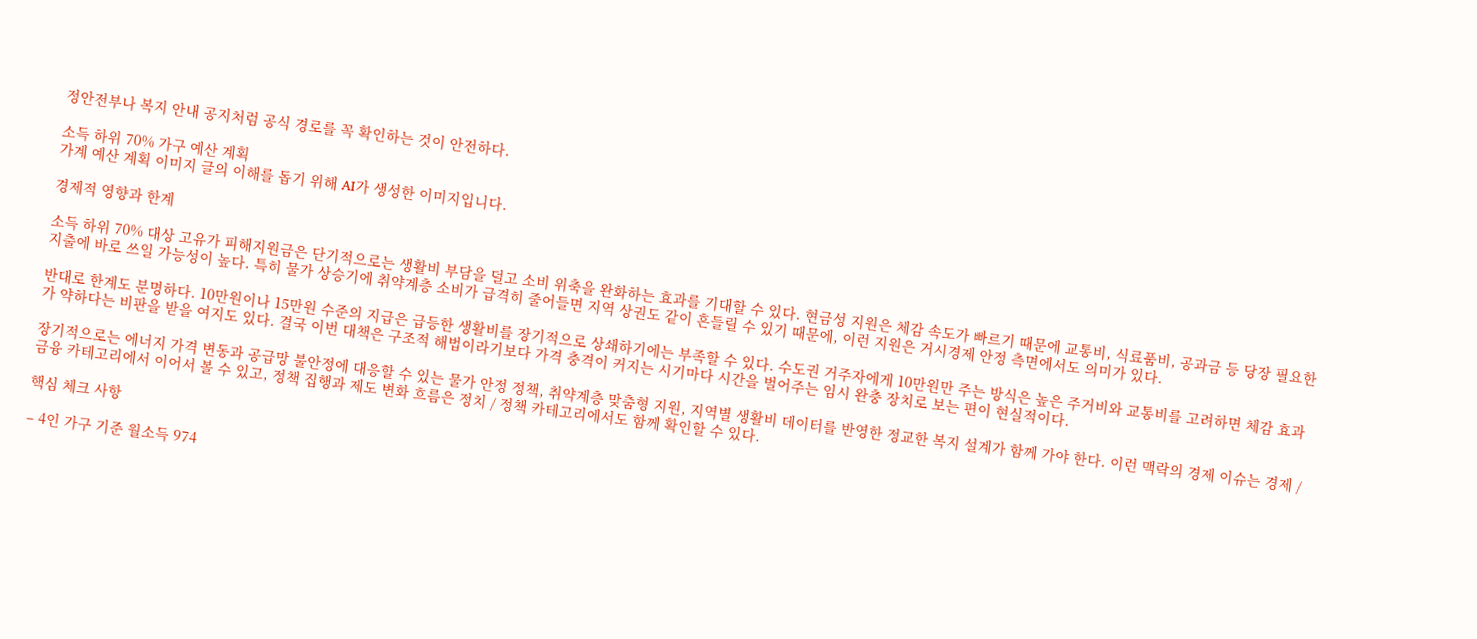정안전부나 복지 안내 공지처럼 공식 경로를 꼭 확인하는 것이 안전하다.

소득 하위 70% 가구 예산 계획
가계 예산 계획 이미지 글의 이해를 돕기 위해 AI가 생성한 이미지입니다.

경제적 영향과 한계

소득 하위 70% 대상 고유가 피해지원금은 단기적으로는 생활비 부담을 덜고 소비 위축을 완화하는 효과를 기대할 수 있다. 현금성 지원은 체감 속도가 빠르기 때문에 교통비, 식료품비, 공과금 등 당장 필요한 지출에 바로 쓰일 가능성이 높다. 특히 물가 상승기에 취약계층 소비가 급격히 줄어들면 지역 상권도 같이 흔들릴 수 있기 때문에, 이런 지원은 거시경제 안정 측면에서도 의미가 있다.

반대로 한계도 분명하다. 10만원이나 15만원 수준의 지급은 급등한 생활비를 장기적으로 상쇄하기에는 부족할 수 있다. 수도권 거주자에게 10만원만 주는 방식은 높은 주거비와 교통비를 고려하면 체감 효과가 약하다는 비판을 받을 여지도 있다. 결국 이번 대책은 구조적 해법이라기보다 가격 충격이 커지는 시기마다 시간을 벌어주는 임시 완충 장치로 보는 편이 현실적이다.

장기적으로는 에너지 가격 변동과 공급망 불안정에 대응할 수 있는 물가 안정 정책, 취약계층 맞춤형 지원, 지역별 생활비 데이터를 반영한 정교한 복지 설계가 함께 가야 한다. 이런 맥락의 경제 이슈는 경제 / 금융 카테고리에서 이어서 볼 수 있고, 정책 집행과 제도 변화 흐름은 정치 / 정책 카테고리에서도 함께 확인할 수 있다.

핵심 체크 사항

– 4인 가구 기준 월소득 974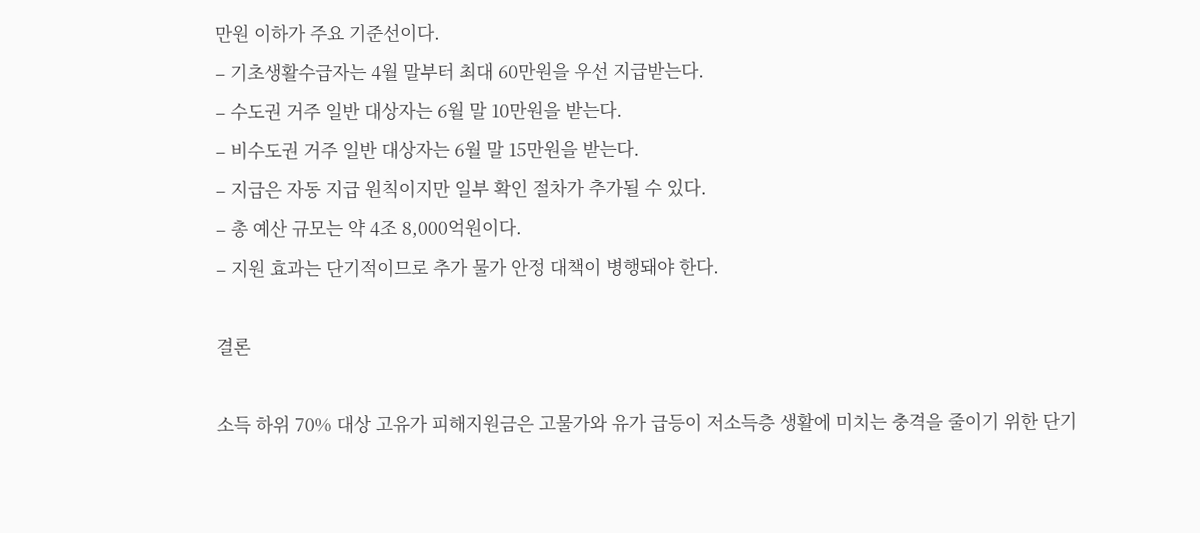만원 이하가 주요 기준선이다.
– 기초생활수급자는 4월 말부터 최대 60만원을 우선 지급받는다.
– 수도권 거주 일반 대상자는 6월 말 10만원을 받는다.
– 비수도권 거주 일반 대상자는 6월 말 15만원을 받는다.
– 지급은 자동 지급 원칙이지만 일부 확인 절차가 추가될 수 있다.
– 총 예산 규모는 약 4조 8,000억원이다.
– 지원 효과는 단기적이므로 추가 물가 안정 대책이 병행돼야 한다.

결론

소득 하위 70% 대상 고유가 피해지원금은 고물가와 유가 급등이 저소득층 생활에 미치는 충격을 줄이기 위한 단기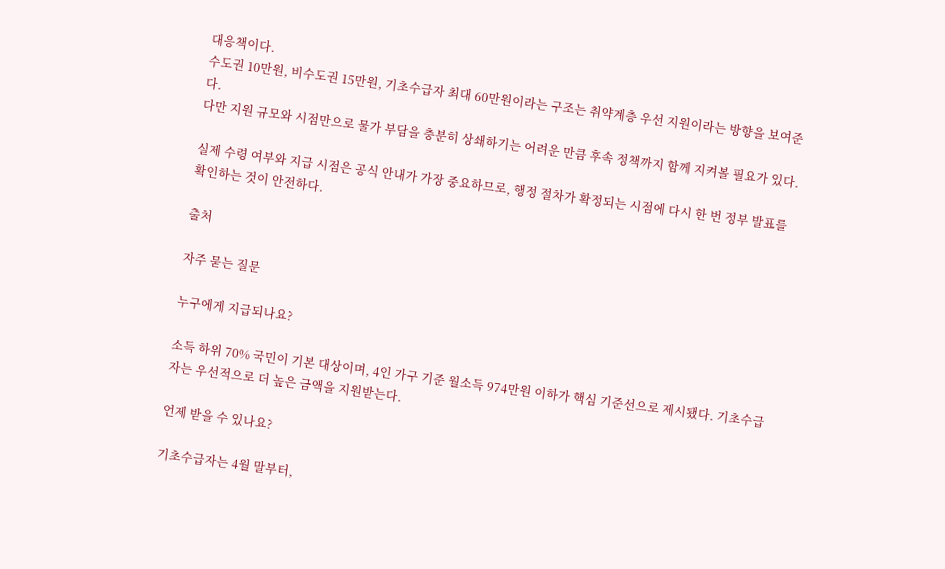대응책이다.
수도권 10만원, 비수도권 15만원, 기초수급자 최대 60만원이라는 구조는 취약계층 우선 지원이라는 방향을 보여준다.
다만 지원 규모와 시점만으로 물가 부담을 충분히 상쇄하기는 어려운 만큼 후속 정책까지 함께 지켜볼 필요가 있다.

실제 수령 여부와 지급 시점은 공식 안내가 가장 중요하므로, 행정 절차가 확정되는 시점에 다시 한 번 정부 발표를 확인하는 것이 안전하다.

출처

자주 묻는 질문

누구에게 지급되나요?

소득 하위 70% 국민이 기본 대상이며, 4인 가구 기준 월소득 974만원 이하가 핵심 기준선으로 제시됐다. 기초수급자는 우선적으로 더 높은 금액을 지원받는다.

언제 받을 수 있나요?

기초수급자는 4월 말부터,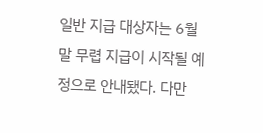일반 지급 대상자는 6월 말 무렵 지급이 시작될 예정으로 안내됐다. 다만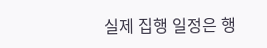실제 집행 일정은 행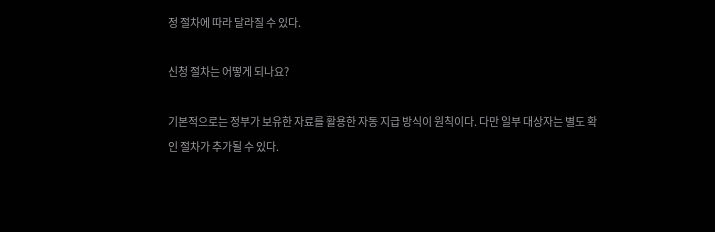정 절차에 따라 달라질 수 있다.

신청 절차는 어떻게 되나요?

기본적으로는 정부가 보유한 자료를 활용한 자동 지급 방식이 원칙이다. 다만 일부 대상자는 별도 확인 절차가 추가될 수 있다.